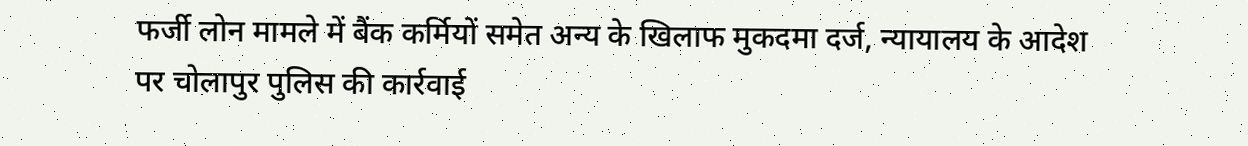फर्जी लोन मामले में बैंक कर्मियों समेत अन्य के खिलाफ मुकदमा दर्ज, न्यायालय के आदेश पर चोलापुर पुलिस की कार्रवाई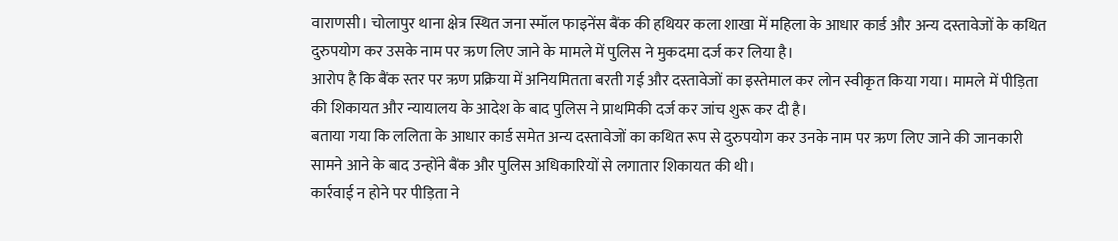वाराणसी। चोलापुर थाना क्षेत्र स्थित जना स्मॉल फाइनेंस बैंक की हथियर कला शाखा में महिला के आधार कार्ड और अन्य दस्तावेजों के कथित दुरुपयोग कर उसके नाम पर ऋण लिए जाने के मामले में पुलिस ने मुकदमा दर्ज कर लिया है।
आरोप है कि बैंक स्तर पर ऋण प्रक्रिया में अनियमितता बरती गई और दस्तावेजों का इस्तेमाल कर लोन स्वीकृत किया गया। मामले में पीड़िता की शिकायत और न्यायालय के आदेश के बाद पुलिस ने प्राथमिकी दर्ज कर जांच शुरू कर दी है।
बताया गया कि ललिता के आधार कार्ड समेत अन्य दस्तावेजों का कथित रूप से दुरुपयोग कर उनके नाम पर ऋण लिए जाने की जानकारी सामने आने के बाद उन्होंने बैंक और पुलिस अधिकारियों से लगातार शिकायत की थी।
कार्रवाई न होने पर पीड़िता ने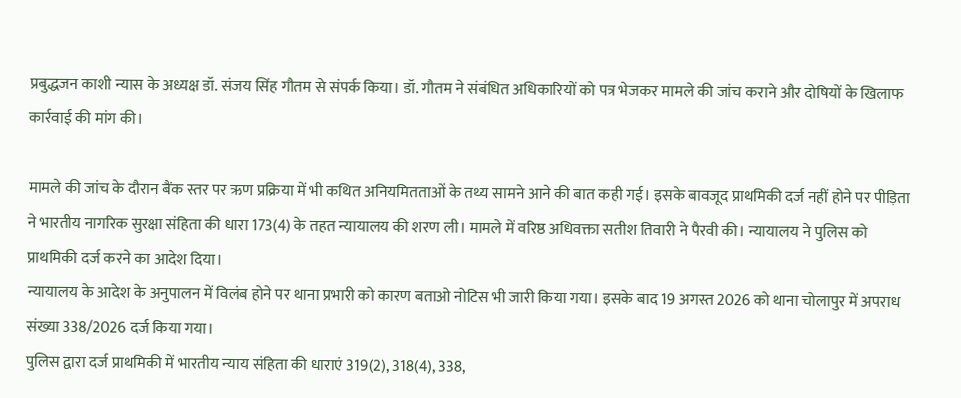प्रबुद्धजन काशी न्यास के अध्यक्ष डॉ. संजय सिंह गौतम से संपर्क किया। डॉ. गौतम ने संबंधित अधिकारियों को पत्र भेजकर मामले की जांच कराने और दोषियों के खिलाफ कार्रवाई की मांग की।

मामले की जांच के दौरान बैंक स्तर पर ऋण प्रक्रिया में भी कथित अनियमितताओं के तथ्य सामने आने की बात कही गई। इसके बावजूद प्राथमिकी दर्ज नहीं होने पर पीड़िता ने भारतीय नागरिक सुरक्षा संहिता की धारा 173(4) के तहत न्यायालय की शरण ली। मामले में वरिष्ठ अधिवक्ता सतीश तिवारी ने पैरवी की। न्यायालय ने पुलिस को प्राथमिकी दर्ज करने का आदेश दिया।
न्यायालय के आदेश के अनुपालन में विलंब होने पर थाना प्रभारी को कारण बताओ नोटिस भी जारी किया गया। इसके बाद 19 अगस्त 2026 को थाना चोलापुर में अपराध संख्या 338/2026 दर्ज किया गया।
पुलिस द्वारा दर्ज प्राथमिकी में भारतीय न्याय संहिता की धाराएं 319(2), 318(4), 338,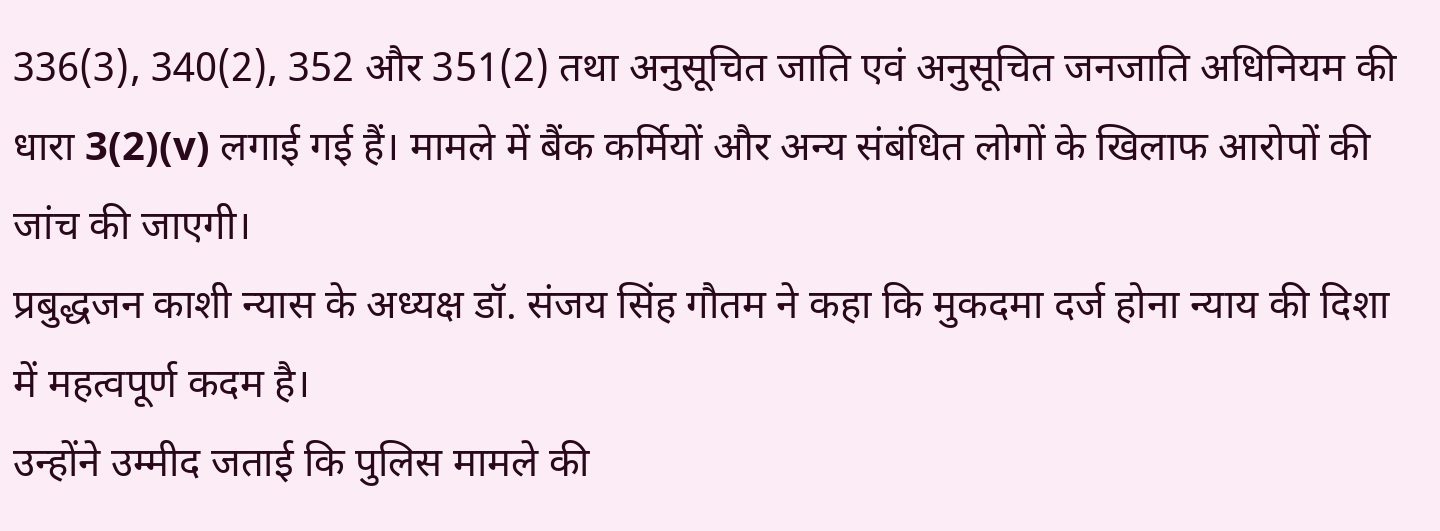336(3), 340(2), 352 और 351(2) तथा अनुसूचित जाति एवं अनुसूचित जनजाति अधिनियम की धारा 3(2)(v) लगाई गई हैं। मामले में बैंक कर्मियों और अन्य संबंधित लोगों के खिलाफ आरोपों की जांच की जाएगी।
प्रबुद्धजन काशी न्यास के अध्यक्ष डॉ. संजय सिंह गौतम ने कहा कि मुकदमा दर्ज होना न्याय की दिशा में महत्वपूर्ण कदम है।
उन्होंने उम्मीद जताई कि पुलिस मामले की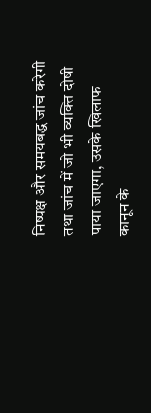निष्पक्ष और समयबद्ध जांच करेगी तथा जांच में जो भी व्यक्ति दोषी पाया जाएगा, उसके खिलाफ कानून के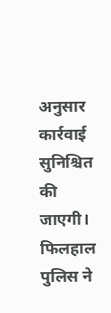अनुसार कार्रवाई सुनिश्चित की जाएगी।
फिलहाल पुलिस ने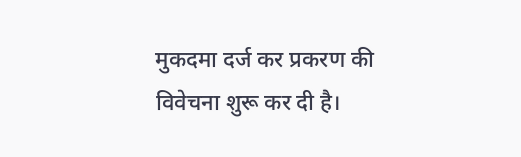मुकदमा दर्ज कर प्रकरण की विवेचना शुरू कर दी है।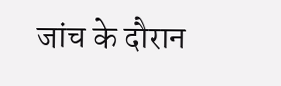जांच के दौरान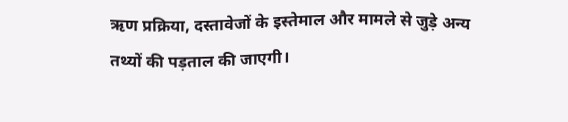ऋण प्रक्रिया, दस्तावेजों के इस्तेमाल और मामले से जुड़े अन्य तथ्यों की पड़ताल की जाएगी।